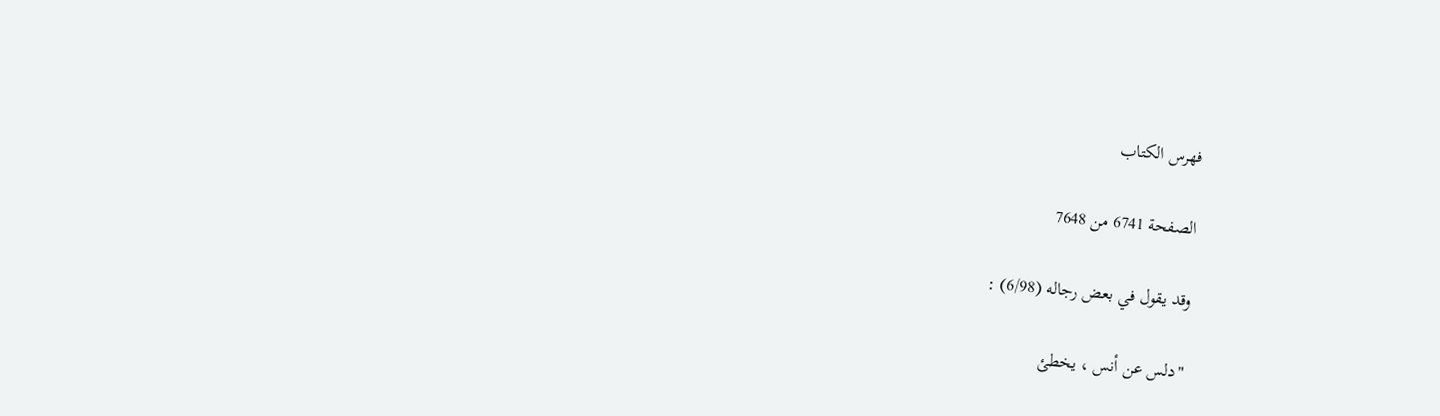فهرس الكتاب

الصفحة 6741 من 7648

وقد يقول في بعض رجاله (6/98) :

"دلس عن أنس ، يخطئ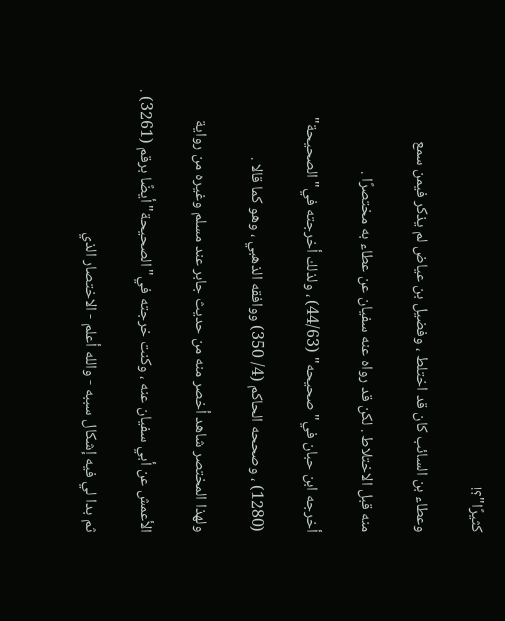كثيرًا"؟!

وعطاء بن السائب كان قد اختلط ، وفضيل بن عياض لم يذكر فيمن سمع

منه قبل الاختلاط . لكن قد رواه عنه سفيان عن عطاء به مختصرًا .

أخرجه ابن حبان في"صحيحه" (44/63) ، ولذلك أخرجته في"الصحيحة"

(1280) ، وصححه الحاكم (4/ 350) ووافقه الذهبي ، وهو كما قالا .

ولهذا المختصر شاهد أخصر منه من حديث جابر عند مسلم وغيره من رواية

الأعمش عن أبي سفيان عنه ، وكنت خرجته في"الصحيحة"أيضًا برقم (3261) .

ثم بدا لي فيه إشكال سببه - والله أعلم - الاختصار الذي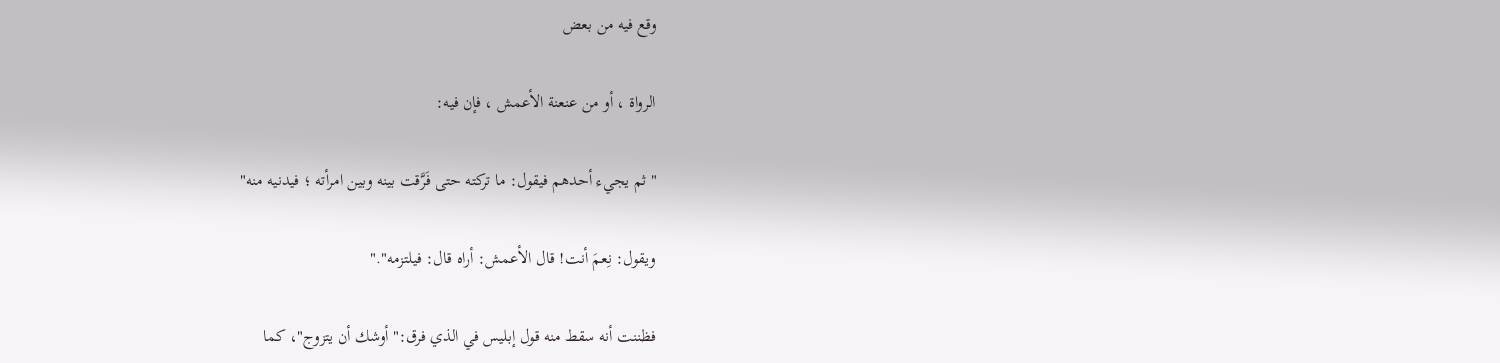وقع فيه من بعض

الرواة ، أو من عنعنة الأعمش ، فإن فيه:

"ثم يجيء أحدهم فيقول: ما تركته حتى فَرَّقت بينه وبين امرأته ؛ فيدنيه منه"

ويقول: نِعمَ أنت! قال الأعمش: أراه قال: فيلتزمه"."

فظننت أنه سقط منه قول إبليس في الذي فرق:"أوشك أن يتزوج"، كما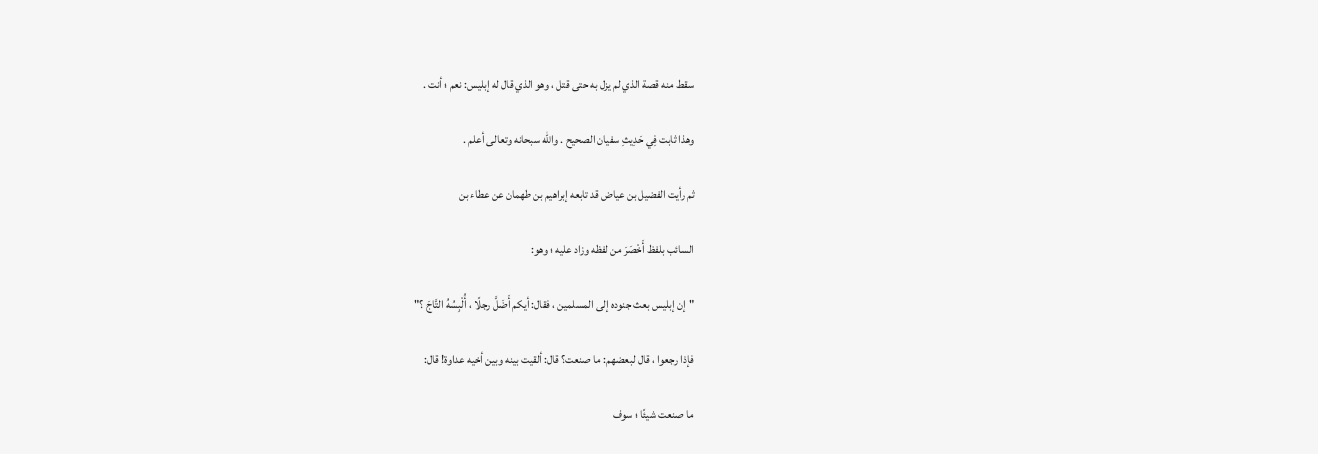سقط منه قصة الذي لم يزل به حتى قتل ، وهو الذي قال له إبليس: نعم ؛ أنت .

وهذا ثابت فِي حَدِيثِ سفيان الصحيح . والله سبحانه وتعالى أعلم .

ثم رأيت الفضيل بن عياض قد تابعه إبراهيم بن طهمان عن عطاء بن

السائب بلفظ أَخْصَرَ من لفظه وزاد عليه ؛ وهو:

"إن إبليس بعث جنوده إلى المسلمين ، فقال: أيكم أَضَلَّ رجلًا ، أُلْبِسُهُ التَّاجَ ؟"

فإذا رجعوا ، قال لبعضهم: ما صنعت؟ قال: ألقيت بينه وبين أخيه عداوة! قال:

ما صنعت شيئًا ؛ سوف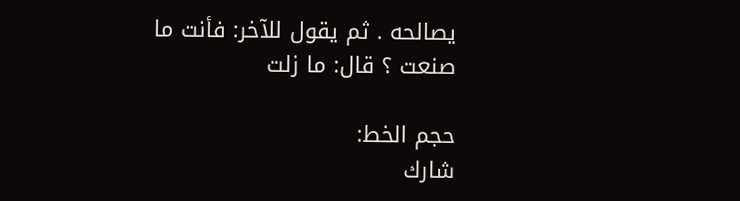يصالحه . ثم يقول للآخر: فأنت ما صنعت ؟ قال: ما زلت

حجم الخط:
شارك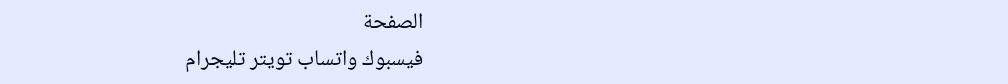الصفحة
فيسبوك واتساب تويتر تليجرام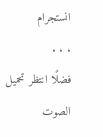انستجرام
. . .
فضلًا انتظر تحميل الصوت